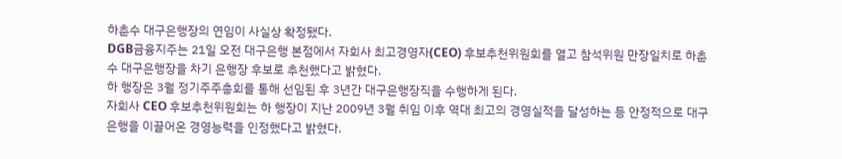하춘수 대구은행장의 연임이 사실상 확정됐다.
DGB금융지주는 21일 오전 대구은행 본점에서 자회사 최고경영자(CEO) 후보추천위원회를 열고 참석위원 만장일치로 하춘수 대구은행장을 차기 은행장 후보로 추천했다고 밝혔다.
하 행장은 3월 정기주주총회를 통해 선임된 후 3년간 대구은행장직을 수행하게 된다.
자회사 CEO 후보추천위원회는 하 행장이 지난 2009년 3월 취임 이후 역대 최고의 경영실적을 달성하는 등 안정적으로 대구은행을 이끌어온 경영능력을 인정했다고 밝혔다.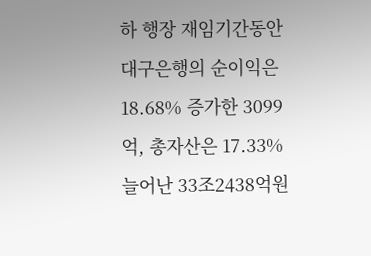하 행장 재임기간동안 대구은행의 순이익은 18.68% 증가한 3099억, 총자산은 17.33% 늘어난 33조2438억원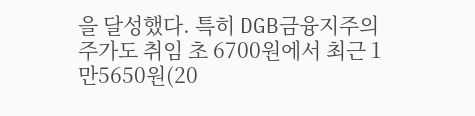을 달성했다. 특히 DGB금융지주의 주가도 취임 초 6700원에서 최근 1만5650원(20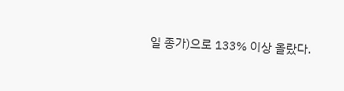일 종가)으로 133% 이상 올랐다.